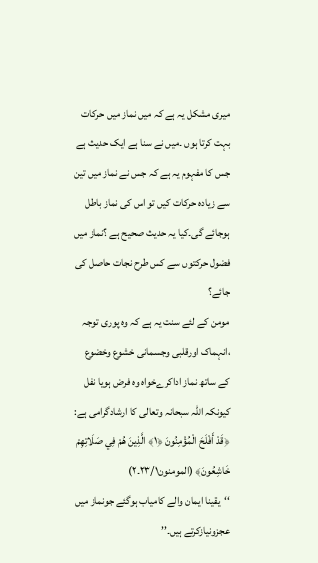میری مشکل یہ ہے کہ میں نماز میں حرکات بہت کرتا ہوں ۔میں نے سنا ہے ایک حدیث ہے جس کا مفہوم یہ ہے کہ جس نے نماز میں تین سے زیادہ حرکات کیں تو اس کی نماز باطل ہوجائے گی۔کیا یہ حدیث صحیح ہے ؟نماز میں فضول حرکتوں سے کس طرح نجات حاصل کی جائے؟
مومن کے لئے سنت یہ ہے کہ وہ پوری توجہ ،انہماک اورقلبی وجسمانی خشوع وخضوع کے ساتھ نماز اداکرےخواہ وہ فرض ہویا نفل کیونکہ اللہ سبحانہ وتعالی کا ارشادگرامی ہے:
﴿قَدْ أَفْلَحَ الْمُؤْمِنُونَ ﴿١﴾ الَّذِينَ هُمْ فِي صَلَاتِهِمْ خَاشِعُونَ﴾ (المومنون۲۳/۱۔۲)
‘‘یقینا ایمان والے کامیاب ہوگئے جونماز میں عجزونیازکرتے ہیں۔’’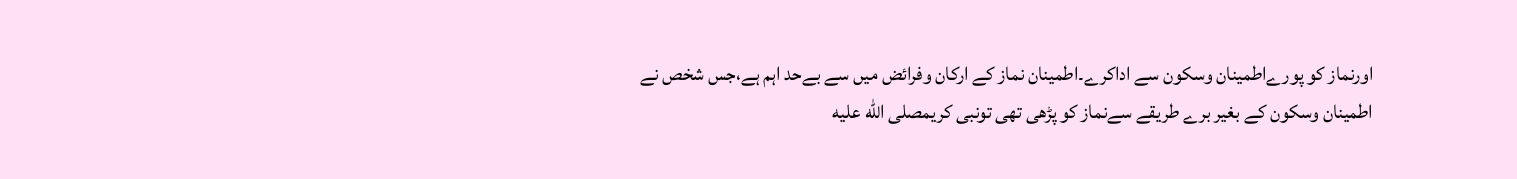اورنماز کو پورےاطمینان وسکون سے اداکرے۔اطمینان نماز کے ارکان وفرائض میں سے بےحد اہم ہے،جس شخص نے اطمینان وسکون کے بغیر برے طریقے سےنماز کو پڑھی تھی تونبی کریمصلى الله عليه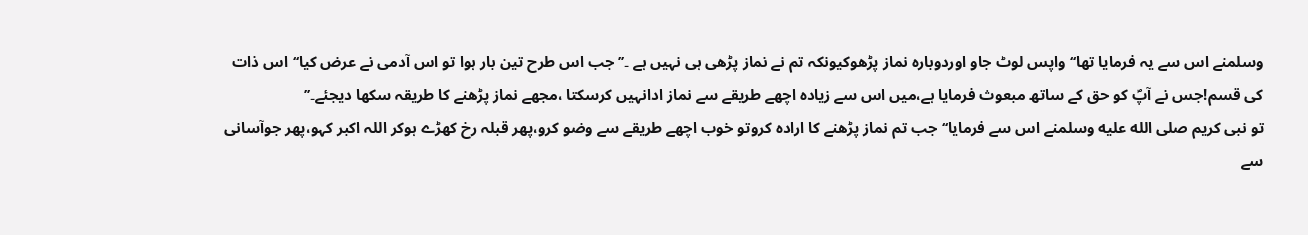وسلمنے اس سے یہ فرمایا تھا‘‘واپس لوٹ جاو اوردوبارہ نماز پڑھوکیونکہ تم نے نماز پڑھی ہی نہیں ہے ۔’’جب اس طرح تین بار ہوا تو اس آدمی نے عرض کیا‘‘اس ذات کی قسم!جس نے آپؐ کو حق کے ساتھ مبعوث فرمایا ہے،میں اس سے زیادہ اچھے طریقے سے نماز ادانہیں کرسکتا ،مجھے نماز پڑھنے کا طریقہ سکھا دیجئے۔’’
تو نبی کریم صلى الله عليه وسلمنے اس سے فرمایا‘‘جب تم نماز پڑھنے کا ارادہ کروتو خوب اچھے طریقے سے وضو کرو،پھر قبلہ رخ کھڑے ہوکر اللہ اکبر کہو،پھر جوآسانی سے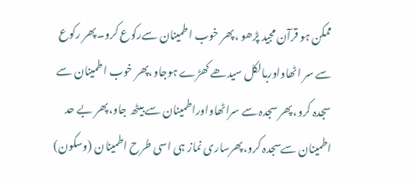ممکن ہو قرآن مجید پڑھو ،پھر خوب اطمینان سےرکوع کرو۔پھر رکوع سے سر اٹھاواوربالکل سیدھے کھڑے ہوجاو،پھر خوب اطمینان سے سجدہ کرو،پھر سجدہ سے سراٹھاواوراطمینان سے بیٹھ جاو،پھر بے حد اطمینان سےسجدہ کرو،پھرساری نماز ہی اسی طرح اطمینان (وسکون)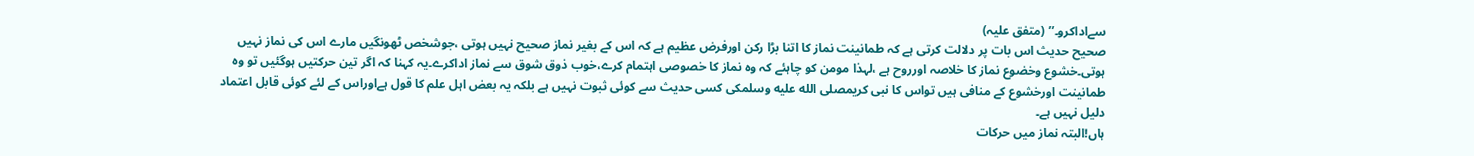سےاداکرو۔’’ (متفق علیہ)
صحیح حدیث اس بات پر دلالت کرتی ہے کہ طمانینت نماز کا اتنا بڑا رکن اورفرض عظیم ہے کہ اس کے بغیر نماز صحیح نہیں ہوتی ،جوشخص ٹھونگیں مارے اس کی نماز نہیں ہوتی۔خشوع وخضوع نماز کا خلاصہ اورروح ہے ،لہذا مومن کو چاہئے کہ وہ نماز کا خصوصی اہتمام کرے،خوب ذوق شوق سے نماز اداکرے۔یہ کہنا کہ اگر تین حرکتیں ہوگئیں تو وہ طمانینت اورخشوع کے منافی ہیں تواس کا نبی کریمصلى الله عليه وسلمکی کسی حدیث سے کوئی ثبوت نہیں ہے بلکہ یہ بعض اہل علم کا قول ہےاوراس کے لئے کوئی قابل اعتماد دلیل نہیں ہے۔
ہاں!البتہ نماز میں حرکات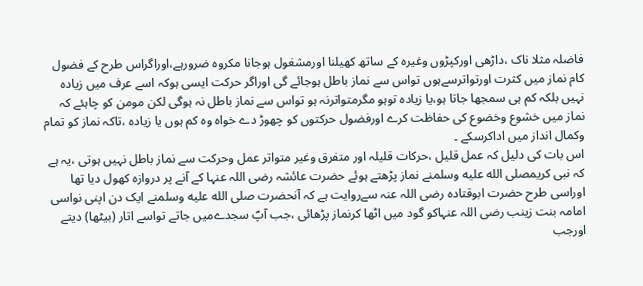فاضلہ مثلا ناک ،داڑھی اورکپڑوں وغیرہ کے ساتھ کھیلنا اورمشغول ہوجانا مکروہ ضرورہے،اوراگراس طرح کے فضول کام نماز میں کثرت اورتواترسےہوں تواس سے نماز باطل ہوجائے گی اوراگر حرکت ایسی ہوکہ اسے عرف میں زیادہ نہیں بلکہ کم ہی سمجھا جاتا ہو،یا زیادہ توہو مگرمتواترنہ ہو تواس سے نماز باطل نہ ہوگی لکن مومن کو چاہئے کہ نماز میں خشوع وخضوع کی حفاظت کرے اورفضول حرکتوں کو چھوڑ دے خواہ وہ کم ہوں یا زیادہ ،تاکہ نماز کو تمام وکمال انداز میں اداکرسکے ۔
اس بات کی دلیل کہ عمل قلیل ،حرکات قلیلہ اور متفرق وغیر متواتر عمل وحرکت سے نماز باطل نہیں ہوتی ،یہ ہے کہ نبی کریمصلى الله عليه وسلمنے نماز پڑھتے ہوئے حضرت عائشہ رضی اللہ عنہا کے آنے پر دروازہ کھول دیا تھا اوراسی طرح حضرت ابوقتادہ رضی اللہ عنہ سےروایت ہے کہ آنحضرت صلى الله عليه وسلمنے ایک دن اپنی نواسی امامہ بنت زینب رضی اللہ عنہاکو گود میں اٹھا کرنماز پڑھائی ،جب آپؐ سجدےمیں جاتے تواسے اتار (بیٹھا) دیتے اورجب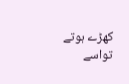کھڑے ہوتے تواسے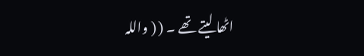اٹھا لیتے تھے ۔ ( ( واللہ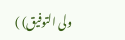ولی التوفیق) )